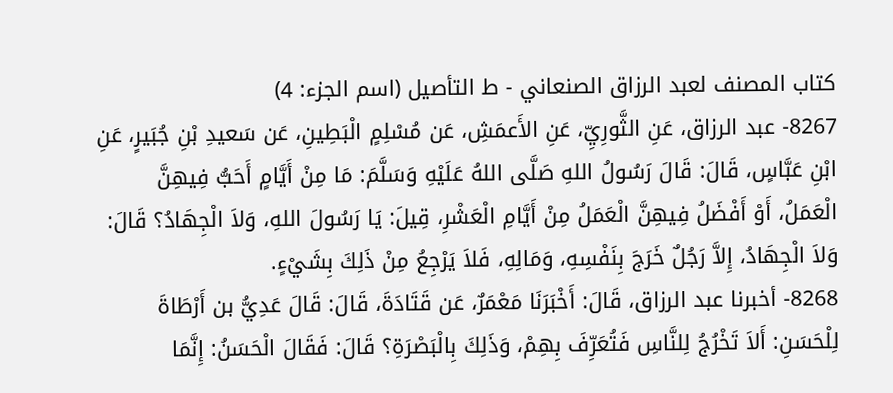كتاب المصنف لعبد الرزاق الصنعاني - ط التأصيل (اسم الجزء: 4)
8267- عبد الرزاق، عَنِ الثَّورِيِّ، عَنِ الأَعمَشِ، عَن مُسْلِمٍ الْبَطِينِ، عَن سَعيدِ بْنِ جُبَيرٍ، عَنِ ابْنِ عَبَّاسٍ، قَالَ: قَالَ رَسُولُ اللهِ صَلَّى اللهُ عَلَيْهِ وَسَلَّمَ: مَا مِنْ أَيَّامٍ أَحَبُّ فِيهِنَّ الْعَمَلُ، أَوْ أَفْضَلُ فِيهِنَّ الْعَمَلُ مِنْ أَيَّامِ الْعَشْرِ، قِيلَ: يَا رَسُولَ اللهِ، وَلاَ الْجِهَادُ؟ قَالَ: وَلاَ الْجِهَادُ، إِلاَّ رَجُلٌ خَرَجَ بِنَفْسِهِ، وَمَالِهِ، فَلاَ يَرْجِعُ مِنْ ذَلِكَ بِشَيْءٍ.
8268- أخبرنا عبد الرزاق، قَالَ: أَخْبَرَنَا مَعْمَرٌ، عَن قَتَادَةَ، قَالَ: قَالَ عَدِيُّ بن أَرْطَاةَ لِلْحَسَنِ: أَلاَ تَخْرُجُ لِلنَّاسِ فَتُعَرِّفَ بِهِمْ، وَذَلِكَ بِالْبَصْرَةِ؟ قَالَ: فَقَالَ الْحَسَنُ: إِنَّمَا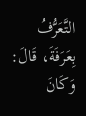التَّعَرُّفُ بِعَرَفَةَ، قَالَ: وَكَانَ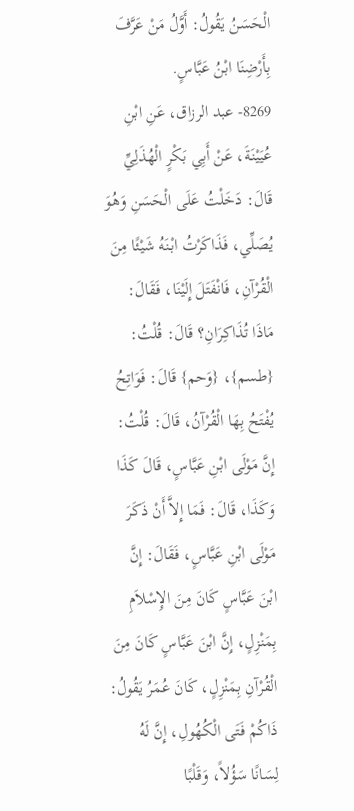الْحَسَنُ يَقُولُ: أَوَّلُ مَنْ عَرَّفَ بِأَرْضِنَا ابْنُ عَبَّاسٍ.
8269- عبد الرزاق، عَنِ ابْنِ عُيَيْنَةَ، عَنْ أَبِي بَكْرٍ الْهُذَلِيِّ قَالَ: دَخَلْتُ عَلَى الْحَسَنِ وَهُوَ يُصَلِّي، فَذَاكَرْتُ ابْنَهُ شَيْئًا مِنَ الْقُرْآنِ، فَانْفَتَلَ إِلَيْنَا، فَقَالَ: مَاذَا تُذَاكِرَانِ؟ قَالَ: قُلْتُ: {طسم}، {وَحم} قَالَ: فَوَاتِحُ يُفْتَحُ بِهَا الْقُرْآنُ، قَالَ: قُلْتُ: إِنَّ مَوْلَى ابْنِ عَبَّاسٍ، قَالَ كَذَا وَكَذَا، قَالَ: فَمَا إِلاَّ أَنْ ذَكَرَ مَوْلَى ابْنِ عَبَّاسٍ، فَقَالَ: إِنَّ ابْنَ عَبَّاسٍ كَانَ مِنَ الإِسْلاَمِ بِمَنْزِلٍ، إِنَّ ابْنَ عَبَّاسٍ كَانَ مِنَ الْقُرْآنِ بِمَنْزِلٍ، كَانَ عُمَرُ يَقُولُ: ذَاكُمْ فَتَى الْكُهُولِ، إِنَّ لَهُ لِسَانًا سَؤُلاً، وَقَلْبًا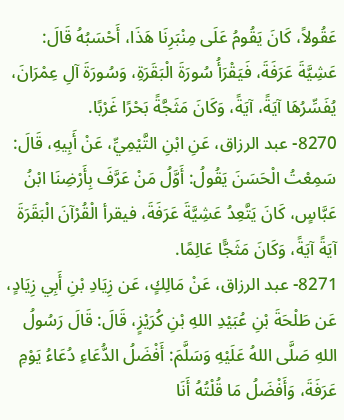عَقُولاً، كَانَ يَقُومُ عَلَى مِنْبَرِنَا هَذَا، أَحْسَبُهُ قَالَ: عَشِيَّةَ عَرَفَةَ، فَيَقْرَأُ سُورَةَ الْبَقَرَةِ، وَسُورَةَ آلِ عِمْرَانَ، يُفَسِّرُهَا آيَةً، آيَةً، وَكَانَ مَثَجَّةً بَحْرًا غَرْبًا.
8270- عبد الرزاق، عَنِ ابْنِ التَّيْمِيِّ، عَنْ أَبِيهِ، قَالَ: سَمِعْتُ الْحَسَنَ يَقُولُ: أَوَّلُ مَنْ عَرَّفَ بِأَرْضِنَا ابْنُ عَبَّاسٍ، كَانَ يَتَّعِدُ عَشِيَّةَ عَرَفَةَ، فيقرأ الْقُرْآنَ الْبَقَرَةَ آيَةً آيَةً، وَكَانَ مَثَجًّا عَالِمًا.
8271- عبد الرزاق، عَنْ مَالِكٍ، عَن زِيَادِ بْنِ أَبِي زِيَادٍ، عَن طَلْحَةَ بْنِ عُبَيْدِ اللهِ بْنِ كُرَيْزٍ، قَالَ: قَالَ رَسُولُ اللهِ صَلَّى اللهُ عَلَيْهِ وَسَلَّمَ: أَفْضَلُ الدُّعَاءِ دُعَاءُ يَوْمِ عَرَفَةَ، وَأَفْضَلُ مَا قُلْتُهُ أَنَا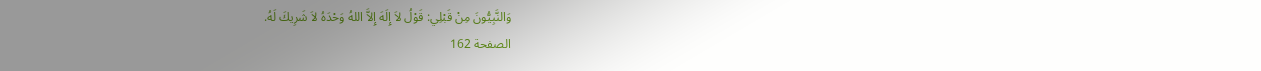وَالنَّبِيُّونَ مِنْ قَبْلِي: قَوْلُ لاَ إِلَهَ إِلاَّ اللهُ وَحْدَهُ لاَ شَرِيكَ لَهُ.
الصفحة 162